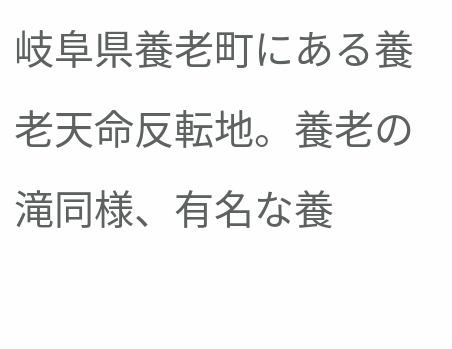岐阜県養老町にある養老天命反転地。養老の滝同様、有名な養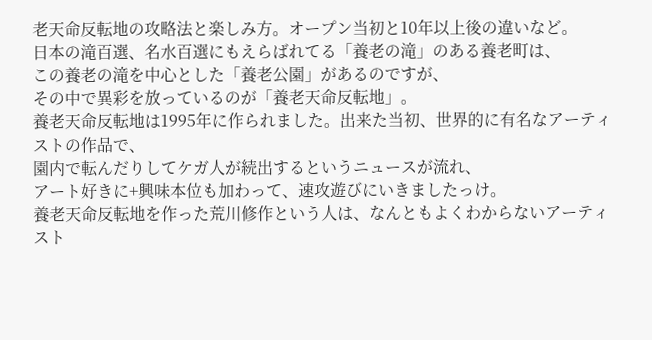老天命反転地の攻略法と楽しみ方。オープン当初と10年以上後の違いなど。
日本の滝百選、名水百選にもえらばれてる「養老の滝」のある養老町は、
この養老の滝を中心とした「養老公園」があるのですが、
その中で異彩を放っているのが「養老天命反転地」。
養老天命反転地は1995年に作られました。出来た当初、世界的に有名なアーティストの作品で、
園内で転んだりしてケガ人が続出するというニュースが流れ、
アート好きに+興味本位も加わって、速攻遊びにいきましたっけ。
養老天命反転地を作った荒川修作という人は、なんともよくわからないアーティスト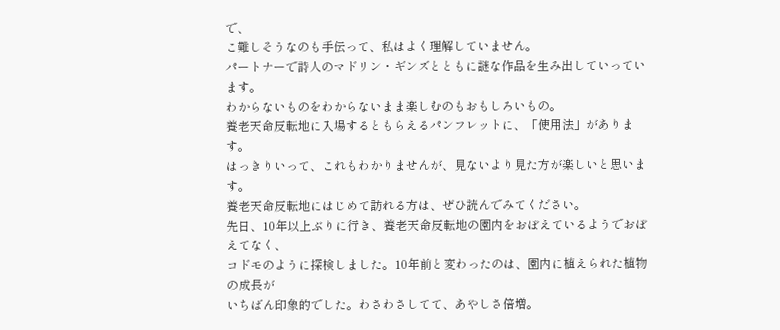で、
こ難しそうなのも手伝って、私はよく理解していません。
パートナーで詩人のマドリン・ギンズとともに謎な作品を生み出していっています。
わからないものをわからないまま楽しむのもおもしろいもの。
養老天命反転地に入場するともらえるパンフレットに、「使用法」があります。
はっきりいって、これもわかりませんが、見ないより見た方が楽しいと思います。
養老天命反転地にはじめて訪れる方は、ぜひ読んでみてください。
先日、10年以上ぶりに行き、養老天命反転地の園内をおぼえているようでおぼえてなく、
コドモのように探検しました。10年前と変わったのは、園内に植えられた植物の成長が
いちばん印象的でした。わさわさしてて、あやしさ倍増。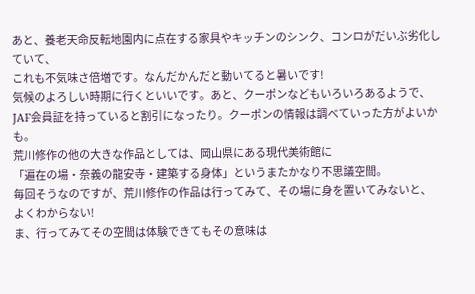あと、養老天命反転地園内に点在する家具やキッチンのシンク、コンロがだいぶ劣化していて、
これも不気味さ倍増です。なんだかんだと動いてると暑いです!
気候のよろしい時期に行くといいです。あと、クーポンなどもいろいろあるようで、
JAF会員証を持っていると割引になったり。クーポンの情報は調べていった方がよいかも。
荒川修作の他の大きな作品としては、岡山県にある現代美術館に
「遍在の場・奈義の龍安寺・建築する身体」というまたかなり不思議空間。
毎回そうなのですが、荒川修作の作品は行ってみて、その場に身を置いてみないと、
よくわからない!
ま、行ってみてその空間は体験できてもその意味は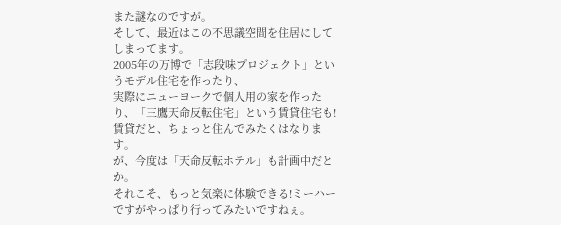また謎なのですが。
そして、最近はこの不思議空間を住居にしてしまってます。
2005年の万博で「志段味プロジェクト」というモデル住宅を作ったり、
実際にニューヨークで個人用の家を作ったり、「三鷹天命反転住宅」という賃貸住宅も!
賃貸だと、ちょっと住んでみたくはなります。
が、今度は「天命反転ホテル」も計画中だとか。
それこそ、もっと気楽に体験できる!ミーハーですがやっぱり行ってみたいですねぇ。